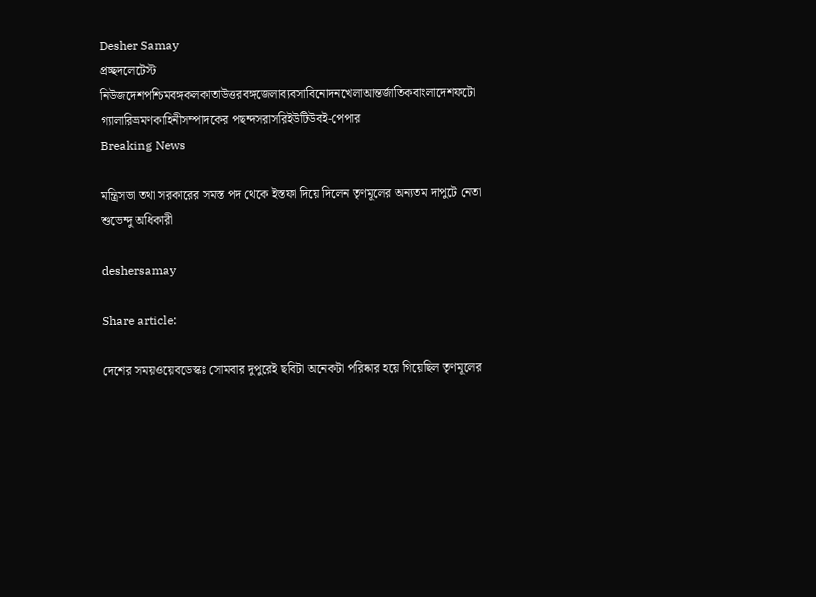Desher Samay
প্রচ্ছদলেটেস্ট নিউজদেশপশ্চিমবঙ্গকলকাতাউত্তরবঙ্গজেলাব্যবসাবিনোদনখেলাআন্তর্জাতিকবাংলাদেশফটো গ্যালারিভ্রমণকাহিনীসম্পাদকের পছন্দসরাসরিইউটিউবই-পেপার
Breaking News

মন্ত্রিসভা তথা সরকারের সমস্ত পদ থেকে ইস্তফা দিয়ে দিলেন তৃণমূলের অন্যতম দাপুটে নেতা শুভেন্দু অধিকারী

deshersamay

Share article:

দেশের সময়ওয়েবডেস্কঃ সোমবার দুপুরেই ছবিটা অনেকটা পরিষ্কার হয়ে গিয়েছিল তৃণমূলের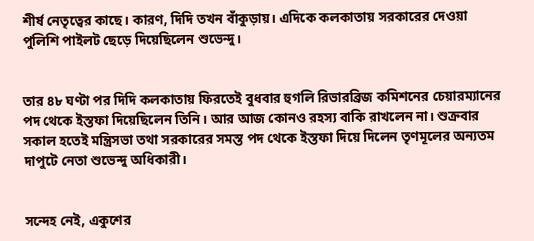শীর্ষ নেতৃত্বের কাছে। কারণ, দিদি তখন বাঁকুড়ায়। এদিকে কলকাতায় সরকারের দেওয়া পুলিশি পাইলট ছেড়ে দিয়েছিলেন শুভেন্দু।


তার ৪৮ ঘণ্টা পর দিদি কলকাতায় ফিরতেই বুধবার হুগলি রিভারব্রিজ কমিশনের চেয়ারম্যানের পদ থেকে ইস্তফা দিয়েছিলেন তিনি। আর আজ কোনও রহস্য বাকি রাখলেন না। শুক্রবার সকাল হতেই মন্ত্রিসভা তথা সরকারের সমস্ত পদ থেকে ইস্তফা দিয়ে দিলেন তৃণমূলের অন্যতম দাপুটে নেতা শুভেন্দু অধিকারী।


সন্দেহ নেই, একুশের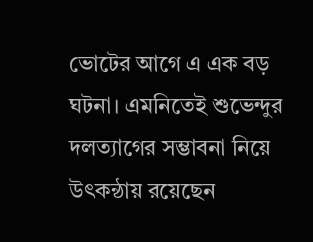ভোটের আগে এ এক বড় ঘটনা। এমনিতেই শুভেন্দুর দলত্যাগের সম্ভাবনা নিয়ে উৎকন্ঠায় রয়েছেন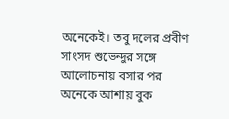অনেকেই। তবু দলের প্রবীণ সাংসদ শুভেন্দুর সঙ্গে আলোচনায় বসার পর অনেকে আশায় বুক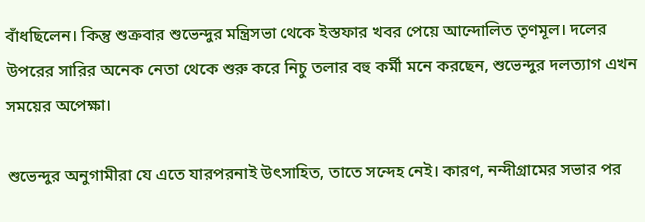বাঁধছিলেন। কিন্তু শুক্রবার শুভেন্দুর মন্ত্রিসভা থেকে ইস্তফার খবর পেয়ে আন্দোলিত তৃণমূল। দলের উপরের সারির অনেক নেতা থেকে শুরু করে নিচু তলার বহু কর্মী মনে করছেন, শুভেন্দুর দলত্যাগ এখন সময়ের অপেক্ষা।

শুভেন্দুর অনুগামীরা যে এতে যারপরনাই উৎসাহিত, তাতে সন্দেহ নেই। কারণ, নন্দীগ্রামের সভার পর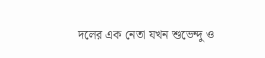দলের এক নেতা যখন শুভেন্দু ও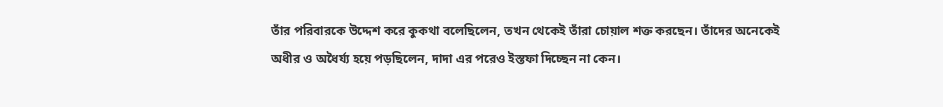তাঁর পরিবারকে উদ্দেশ করে কুকথা বলেছিলেন, তখন থেকেই তাঁরা চোয়াল শক্ত করছেন। তাঁদের অনেকেই অধীর ও অধৈর্য্য হয়ে পড়ছিলেন, দাদা এর পরেও ইস্তফা দিচ্ছেন না কেন।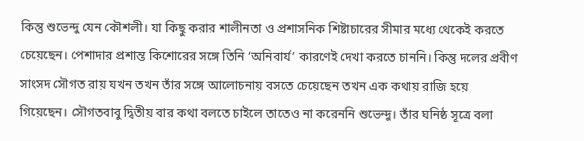কিন্তু শুভেন্দু যেন কৌশলী। যা কিছু করার শালীনতা ও প্রশাসনিক শিষ্টাচারের সীমার মধ্যে থেকেই করতে চেয়েছেন। পেশাদার প্রশান্ত কিশোরের সঙ্গে তিনি ‘অনিবার্য’ কারণেই দেখা করতে চাননি। কিন্তু দলের প্রবীণ সাংসদ সৌগত রায় যখন তখন তাঁর সঙ্গে আলোচনায় বসতে চেয়েছেন তখন এক কথায় রাজি হয়ে গিয়েছেন। সৌগতবাবু দ্বিতীয় বার কথা বলতে চাইলে তাতেও না করেননি শুভেন্দু। তাঁর ঘনিষ্ঠ সূত্রে বলা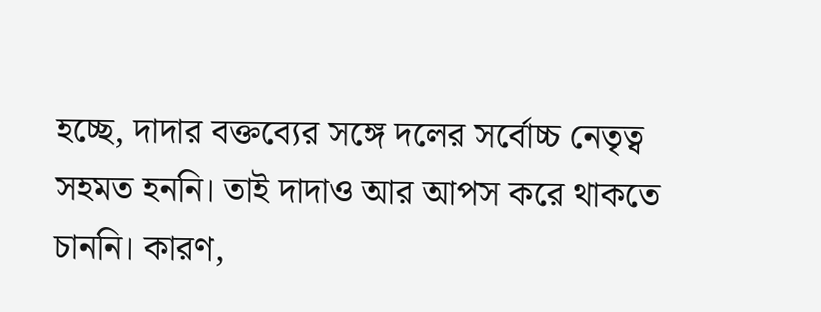হচ্ছে, দাদার বক্তব্যের সঙ্গে দলের সর্বোচ্চ নেতৃত্ব সহমত হননি। তাই দাদাও আর আপস করে থাকতে চাননি। কারণ,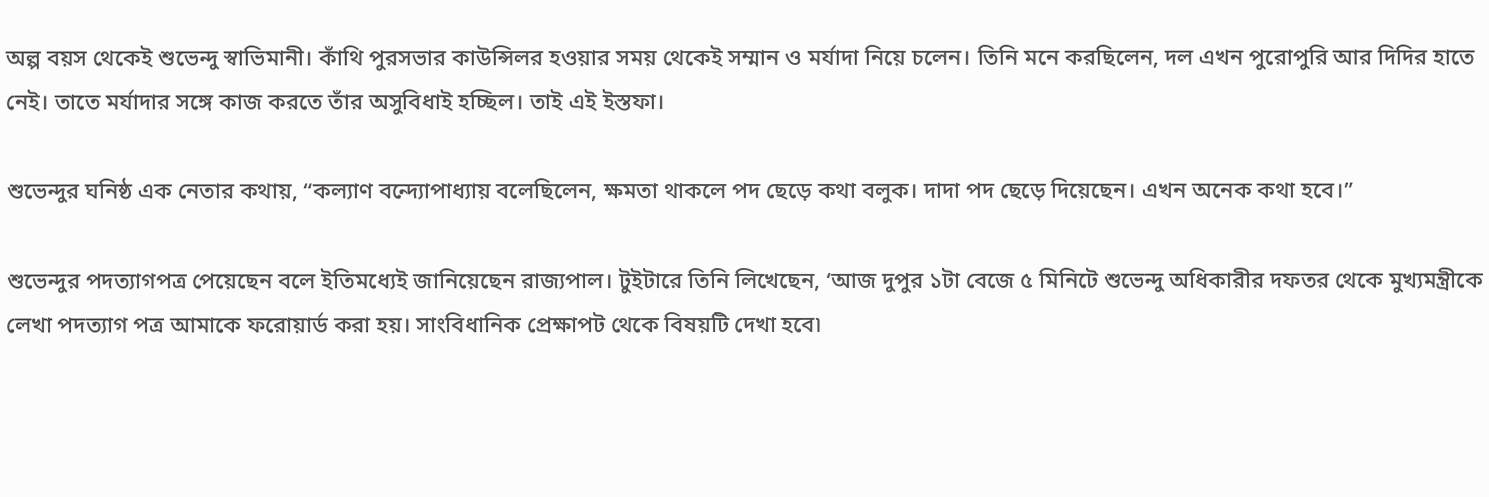অল্প বয়স থেকেই শুভেন্দু স্বাভিমানী। কাঁথি পুরসভার কাউন্সিলর হওয়ার সময় থেকেই সম্মান ও মর্যাদা নিয়ে চলেন। তিনি মনে করছিলেন, দল এখন পুরোপুরি আর দিদির হাতে নেই। তাতে মর্যাদার সঙ্গে কাজ করতে তাঁর অসুবিধাই হচ্ছিল। তাই এই ইস্তফা।

শুভেন্দুর ঘনিষ্ঠ এক নেতার কথায়, “কল্যাণ বন্দ্যোপাধ্যায় বলেছিলেন, ক্ষমতা থাকলে পদ ছেড়ে কথা বলুক। দাদা পদ ছেড়ে দিয়েছেন। এখন অনেক কথা হবে।”

শুভেন্দুর পদত্যাগপত্র পেয়েছেন বলে ইতিমধ্যেই জানিয়েছেন রাজ্যপাল। টুইটারে তিনি লিখেছেন, ‘আজ দুপুর ১টা বেজে ৫ মিনিটে শুভেন্দু অধিকারীর দফতর থেকে মুখ্যমন্ত্রীকে লেখা পদত্যাগ পত্র আমাকে ফরোয়ার্ড করা হয়। সাংবিধানিক প্রেক্ষাপট থেকে বিষয়টি দেখা হবে৷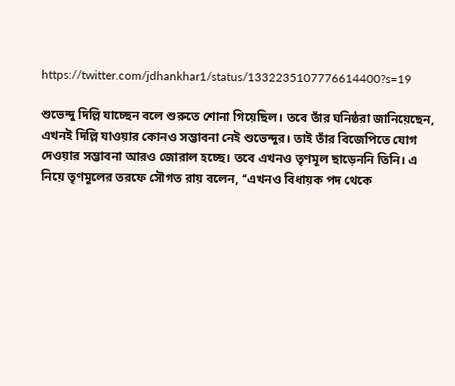https://twitter.com/jdhankhar1/status/1332235107776614400?s=19

শুভেন্দু দিল্লি যাচ্ছেন বলে শুরুতে শোনা গিয়েছিল। তবে তাঁর ঘনিষ্ঠরা জানিয়েছেন, এখনই দিল্লি যাওয়ার কোনও সম্ভাবনা নেই শুভেন্দুর। তাই তাঁর বিজেপিতে যোগ দেওয়ার সম্ভাবনা আরও জোরাল হচ্ছে। তবে এখনও তৃণমূল ছাড়েননি তিনি। এ নিয়ে তৃণমূলের তরফে সৌগত রায় বলেন, ‘‘এখনও বিধায়ক পদ থেকে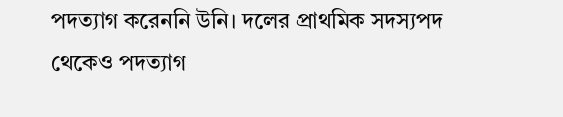পদত্যাগ করেননি উনি। দলের প্রাথমিক সদস্যপদ থেকেও পদত্যাগ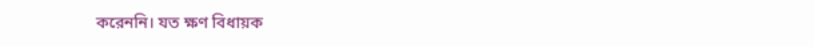করেননি। যত ক্ষণ বিধায়ক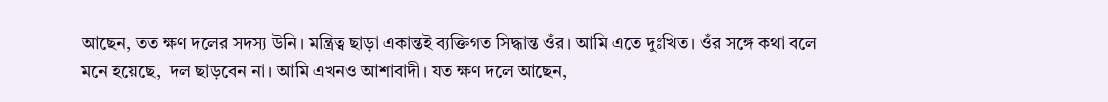আছেন, তত ক্ষণ দলের সদস্য উনি। মন্ত্রিত্ব ছাড়া একান্তই ব্যক্তিগত সিদ্ধান্ত ওঁর। আমি এতে দুঃখিত। ওঁর সঙ্গে কথা বলে মনে হয়েছে,  দল ছাড়বেন না। আমি এখনও আশাবাদী। যত ক্ষণ দলে আছেন,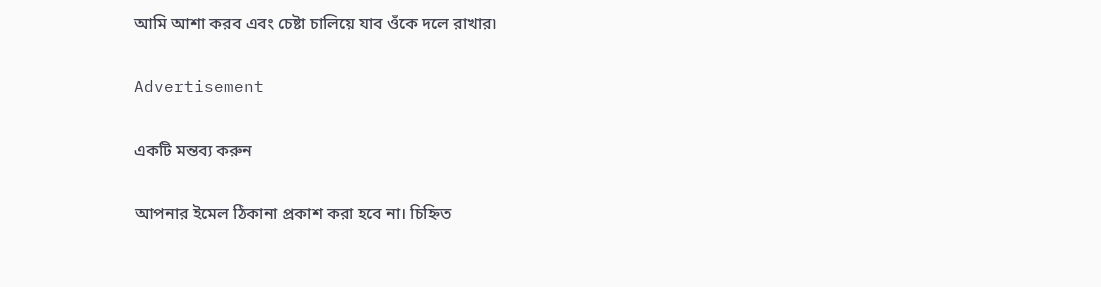আমি আশা করব এবং চেষ্টা চালিয়ে যাব ওঁকে দলে রাখার৷

Advertisement

একটি মন্তব্য করুন

আপনার ইমেল ঠিকানা প্রকাশ করা হবে না। চিহ্নিত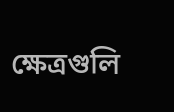ক্ষেত্রগুলি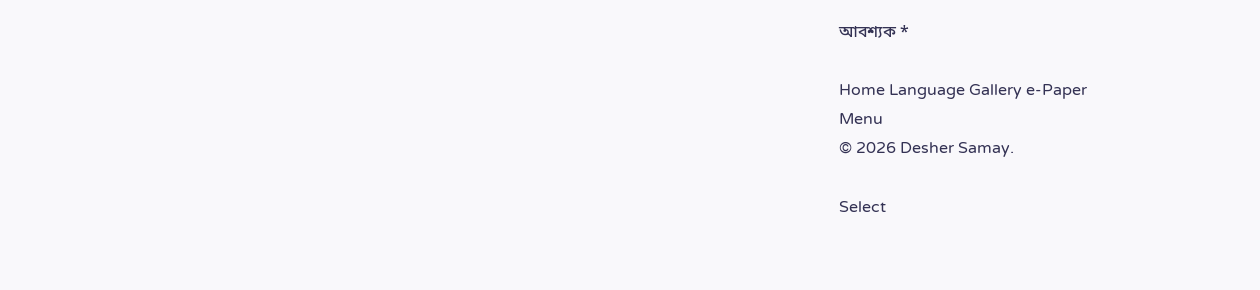আবশ্যক *

Home Language Gallery e-Paper
Menu
© 2026 Desher Samay.

Select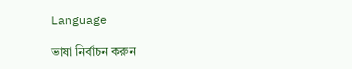Language

ভাষা নির্বাচন করুন